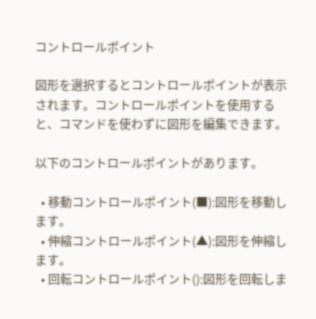コントロールポイント

図形を選択するとコントロールポイントが表示されます。コントロールポイントを使用すると、コマンドを使わずに図形を編集できます。

以下のコントロールポイントがあります。

  • 移動コントロールポイント(■):図形を移動します。
  • 伸縮コントロールポイント(▲):図形を伸縮します。
  • 回転コントロールポイント():図形を回転しま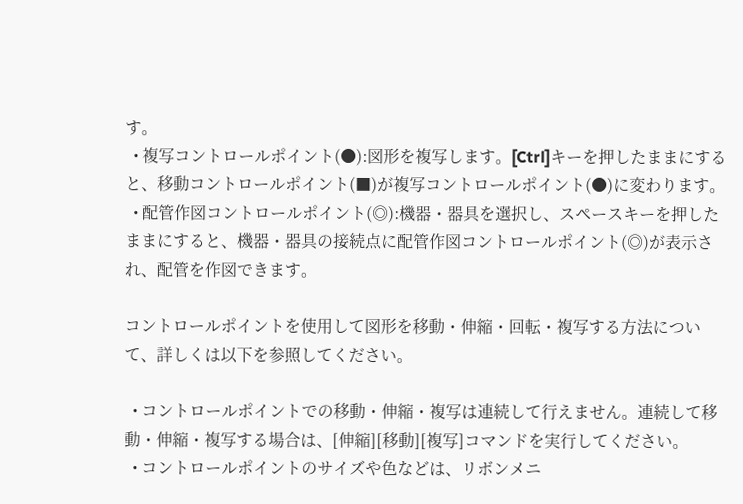す。
  • 複写コントロールポイント(●):図形を複写します。[Ctrl]キーを押したままにすると、移動コントロールポイント(■)が複写コントロールポイント(●)に変わります。
  • 配管作図コントロールポイント(◎):機器・器具を選択し、スペースキーを押したままにすると、機器・器具の接続点に配管作図コントロールポイント(◎)が表示され、配管を作図できます。

コントロールポイントを使用して図形を移動・伸縮・回転・複写する方法について、詳しくは以下を参照してください。

  • コントロールポイントでの移動・伸縮・複写は連続して行えません。連続して移動・伸縮・複写する場合は、[伸縮][移動][複写]コマンドを実行してください。
  • コントロールポイントのサイズや色などは、リボンメニ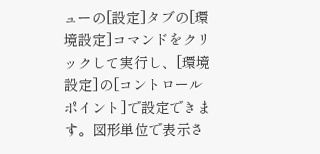ューの[設定]タブの[環境設定]コマンドをクリックして実行し、[環境設定]の[コントロールポイント]で設定できます。図形単位で表示さ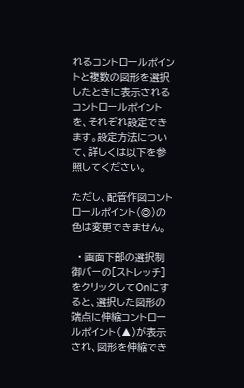れるコントロールポイントと複数の図形を選択したときに表示されるコントロールポイントを、それぞれ設定できます。設定方法について、詳しくは以下を参照してください。

ただし、配管作図コントロールポイント(◎)の色は変更できません。

  • 画面下部の選択制御バーの[ストレッチ]をクリックしてOnにすると、選択した図形の端点に伸縮コントロールポイント(▲)が表示され、図形を伸縮でき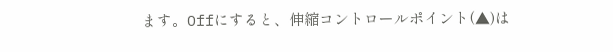ます。Offにすると、伸縮コントロールポイント(▲)は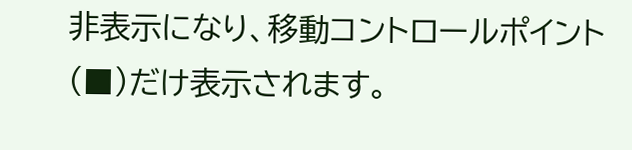非表示になり、移動コントロールポイント(■)だけ表示されます。